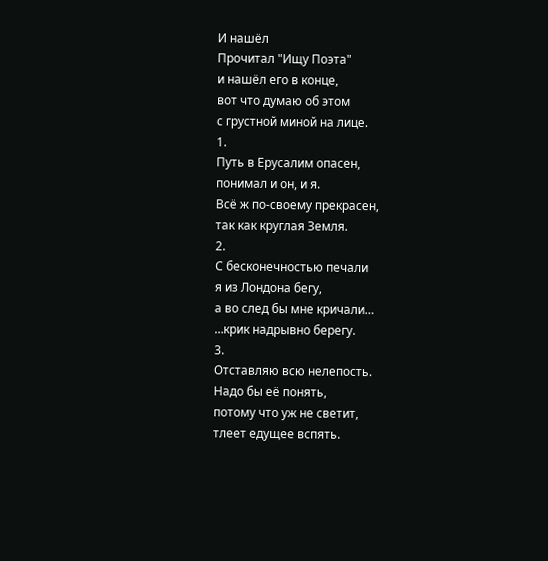И нашёл
Прочитал "Ищу Поэта"
и нашёл его в конце,
вот что думаю об этом
с грустной миной на лице.
1.
Путь в Ерусалим опасен,
понимал и он, и я.
Всё ж по-своему прекрасен,
так как круглая Земля.
2.
С бесконечностью печали
я из Лондона бегу,
а во след бы мне кричали…
…крик надрывно берегу.
3.
Отставляю всю нелепость.
Надо бы её понять,
потому что уж не светит,
тлеет едущее вспять.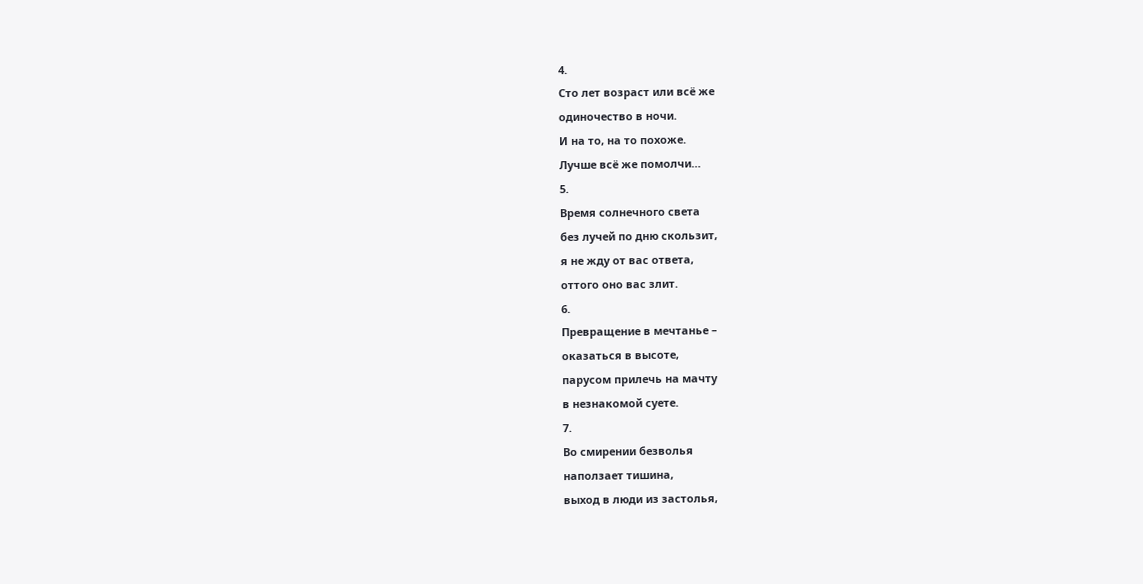4.
Сто лет возраст или всё же
одиночество в ночи.
И на то, на то похоже.
Лучше всё же помолчи…
5.
Время солнечного света
без лучей по дню скользит,
я не жду от вас ответа,
оттого оно вас злит.
6.
Превращение в мечтанье –
оказаться в высоте,
парусом прилечь на мачту
в незнакомой суете.
7.
Во смирении безволья
наползает тишина,
выход в люди из застолья,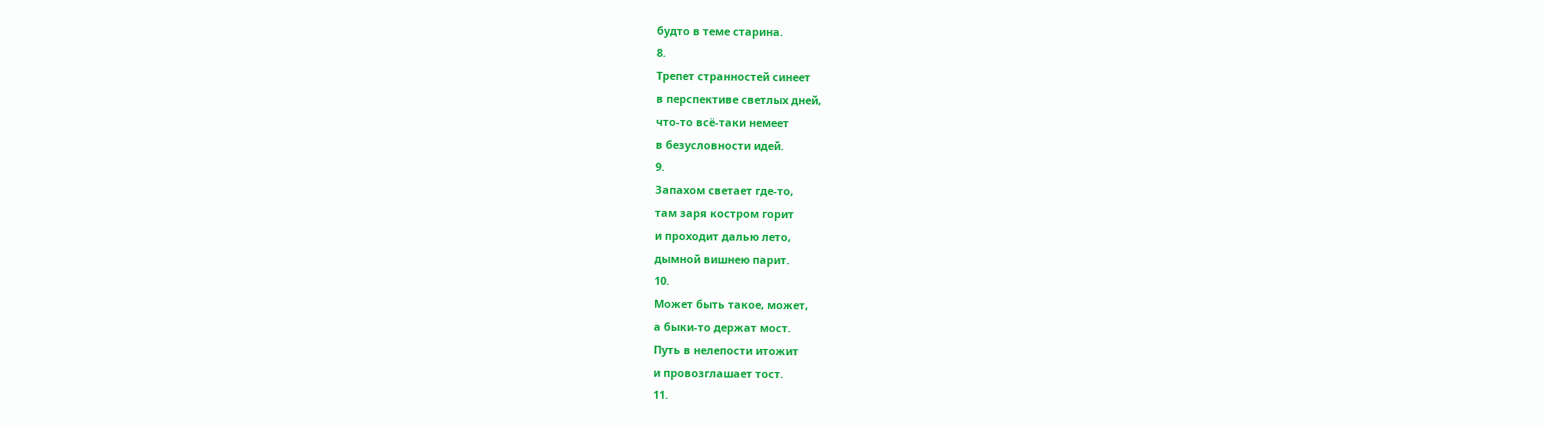будто в теме старина.
8.
Трепет странностей синеет
в перспективе светлых дней,
что-то всё-таки немеет
в безусловности идей.
9.
Запахом светает где-то,
там заря костром горит
и проходит далью лето,
дымной вишнею парит.
10.
Может быть такое, может,
а быки-то держат мост.
Путь в нелепости итожит
и провозглашает тост.
11.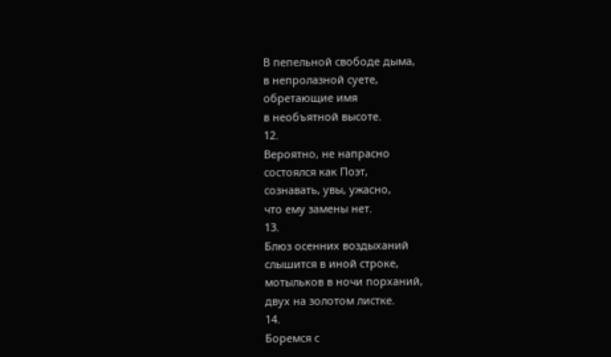В пепельной свободе дыма,
в непролазной суете,
обретающие имя
в необъятной высоте.
12.
Вероятно, не напрасно
состоялся как Поэт,
сознавать, увы, ужасно,
что ему замены нет.
13.
Блюз осенних воздыханий
слышится в иной строке,
мотыльков в ночи порханий,
двух на золотом листке.
14.
Боремся с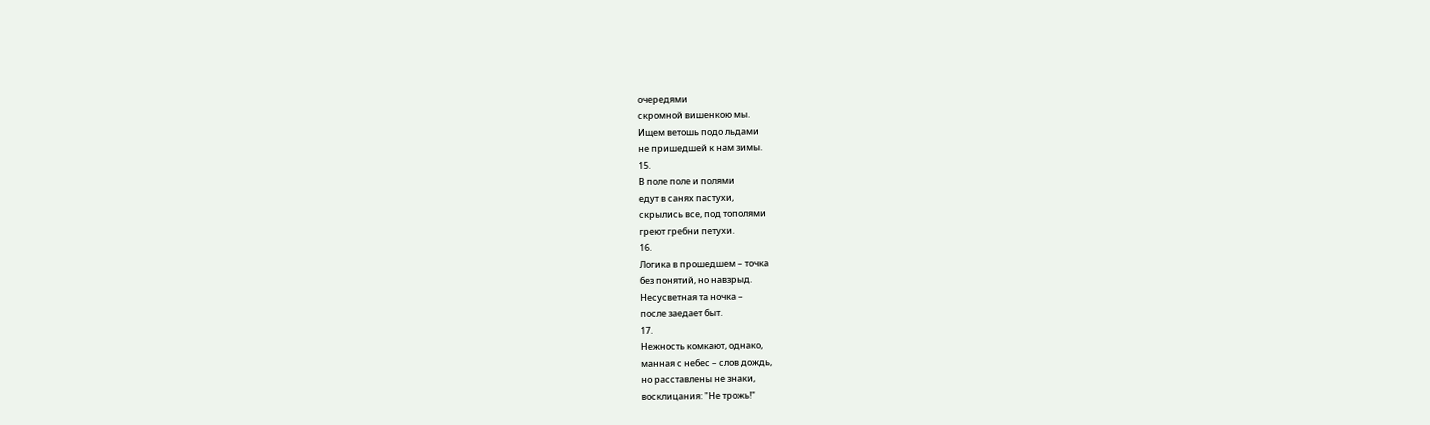очередями
скромной вишенкою мы.
Ищем ветошь подо льдами
не пришедшей к нам зимы.
15.
В поле поле и полями
едут в санях пастухи,
скрылись все, под тополями
греют гребни петухи.
16.
Логика в прошедшем – точка
без понятий, но навзрыд.
Несусветная та ночка –
после заедает быт.
17.
Нежность комкают, однако,
манная с небес – слов дождь,
но расставлены не знаки,
восклицания: "Не трожь!"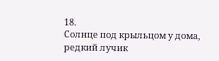18.
Солнце под крыльцом у дома,
редкий лучик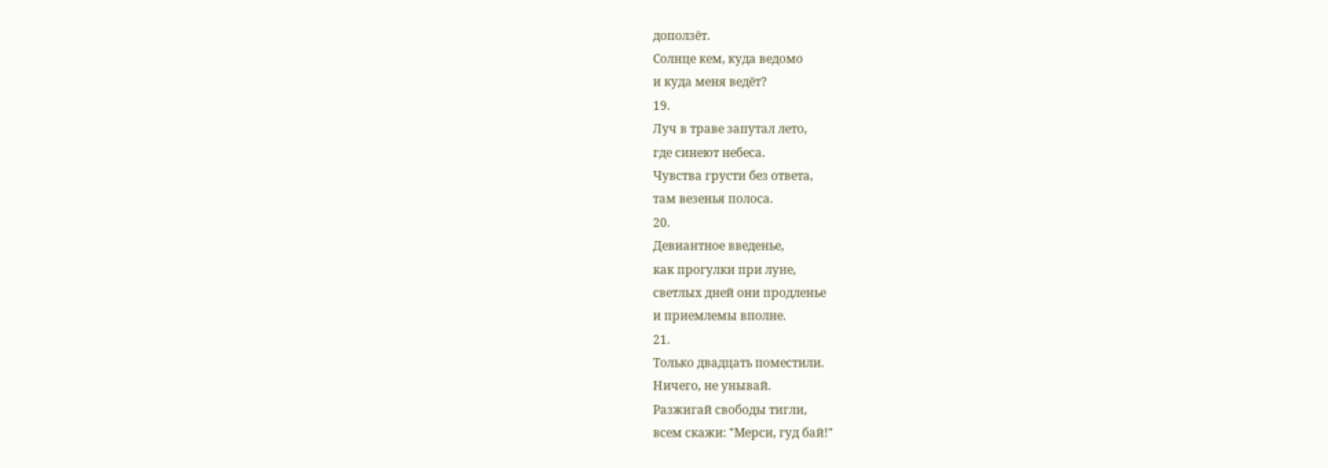доползёт.
Солнце кем, куда ведомо
и куда меня ведёт?
19.
Луч в траве запутал лето,
где синеют небеса.
Чувства грусти без ответа,
там везенья полоса.
20.
Девиантное введенье,
как прогулки при луне,
светлых дней они продленье
и приемлемы вполне.
21.
Только двадцать поместили.
Ничего, не унывай.
Разжигай свободы тигли,
всем скажи: "Мерси, гуд бай!"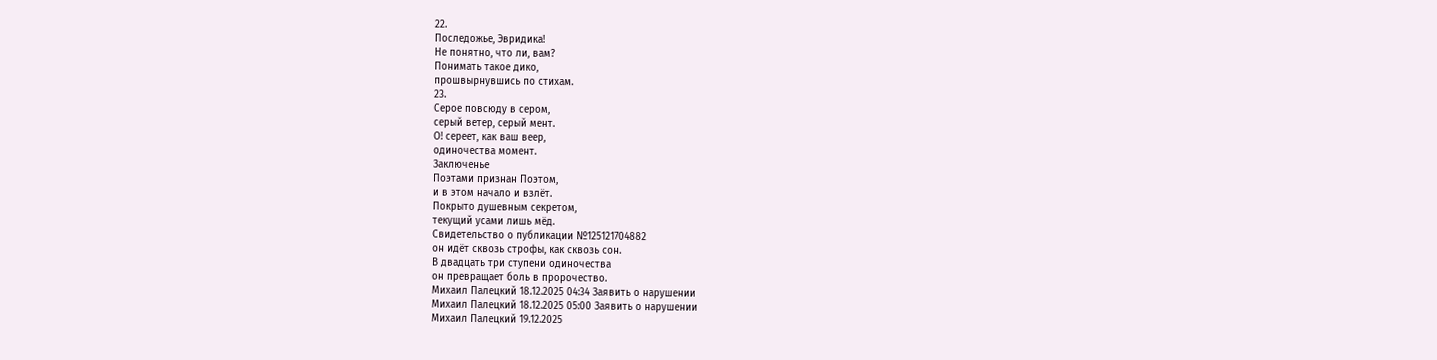22.
Последожье, Эвридика!
Не понятно, что ли, вам?
Понимать такое дико,
прошвырнувшись по стихам.
23.
Серое повсюду в сером,
серый ветер, серый мент.
О! сереет, как ваш веер,
одиночества момент.
Заключенье
Поэтами признан Поэтом,
и в этом начало и взлёт.
Покрыто душевным секретом,
текущий усами лишь мёд.
Свидетельство о публикации №125121704882
он идёт сквозь строфы, как сквозь сон.
В двадцать три ступени одиночества
он превращает боль в пророчество.
Михаил Палецкий 18.12.2025 04:34 Заявить о нарушении
Михаил Палецкий 18.12.2025 05:00 Заявить о нарушении
Михаил Палецкий 19.12.2025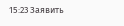15:23 Заявить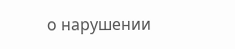о нарушении